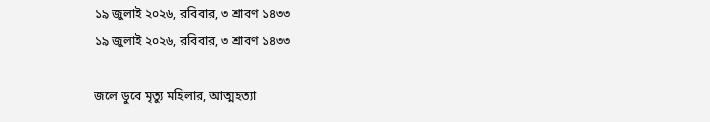১৯ জুলাই ২০২৬, রবিবার, ৩ শ্রাবণ ১৪৩৩
১৯ জুলাই ২০২৬, রবিবার, ৩ শ্রাবণ ১৪৩৩

জলে ডুবে মৃত্যু মহিলার, আত্মহত্যা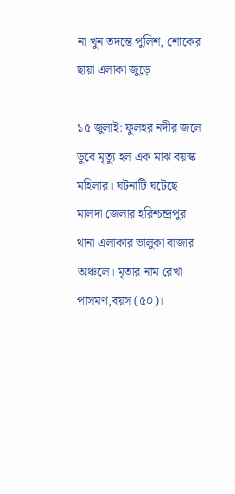না খুন তদন্তে পুলিশ, শোকের ছায়া এলাকা জুড়ে

১৫ জুলাই: ফুলহর নদীর জলে ডুবে মৃত্যু হল এক মাঝ বয়স্ক মহিলার। ঘটনাটি ঘটেছে মালদা জেলার হরিশ্চন্দ্রপুর থানা এলাকার ভালুকা বাজার অঞ্চলে। মৃতার নাম রেখা পাসমণ,বয়স (৫০)।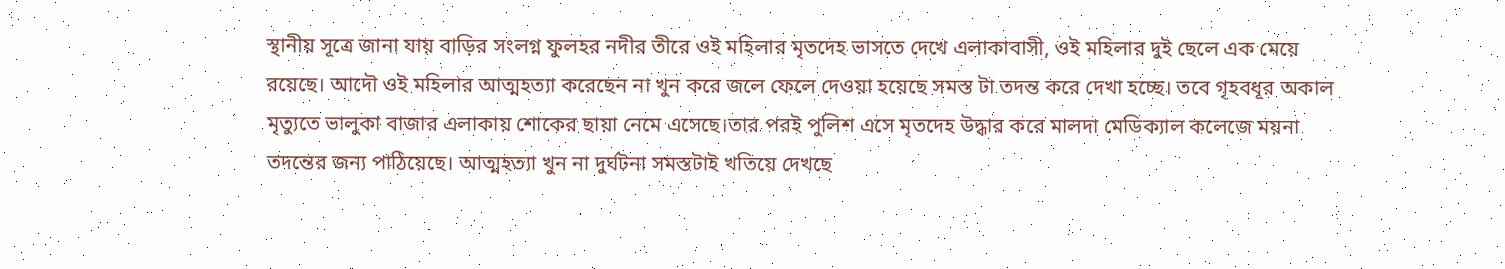স্থানীয় সূত্রে জানা যায় বাড়ির সংলগ্ন ফুলহর নদীর তীরে ওই মহিলার মৃতদেহ ভাসতে দেখে এলাকাবাসী, ওই মহিলার দুই ছেলে এক মেয়ে রয়েছে। আদৌ ওই মহিলার আত্মহত্যা করেছেন না খুন করে জলে ফেলে দেওয়া হয়েছে সমস্ত টা তদন্ত করে দেখা হচ্ছে। তবে গৃহবধূর অকাল মৃত্যুতে ভালুকা বাজার এলাকায় শোকের ছায়া নেমে এসেছে।তার পরই পুলিশ এসে মৃতদেহ উদ্ধার করে মালদা মেডিক্যাল কলেজে ময়না তদন্তের জন্য পাঠিয়েছে। আত্মহত্যা খুন না দুর্ঘটনা সমস্তটাই খতিয়ে দেখছে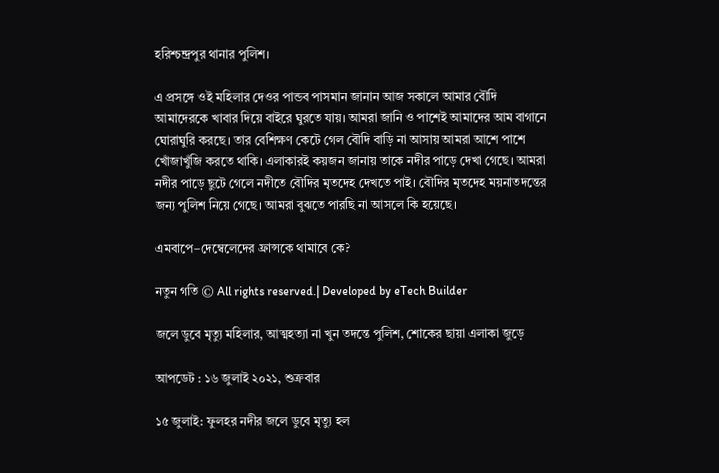হরিশ্চন্দ্রপুর থানার পুলিশ।

এ প্রসঙ্গে ওই মহিলার দেওর পান্ডব পাসমান জানান আজ সকালে আমার বৌদি আমাদেরকে খাবার দিয়ে বাইরে ঘুরতে যায়। আমরা জানি ও পাশেই আমাদের আম বাগানে ঘোরাঘুরি করছে। তার বেশিক্ষণ কেটে গেল বৌদি বাড়ি না আসায় আমরা আশে পাশে খোঁজাখুঁজি করতে থাকি। এলাকারই কয়জন জানায় তাকে নদীর পাড়ে দেখা গেছে। আমরা নদীর পাড়ে ছুটে গেলে নদীতে বৌদির মৃতদেহ দেখতে পাই। বৌদির মৃতদেহ ময়নাতদন্তের জন্য পুলিশ নিয়ে গেছে। আমরা বুঝতে পারছি না আসলে কি হয়েছে।

এমবাপে–দেম্বেলেদের ফ্রান্সকে থামাবে কে?

নতুন গতি © All rights reserved.| Developed by eTech Builder

জলে ডুবে মৃত্যু মহিলার, আত্মহত্যা না খুন তদন্তে পুলিশ, শোকের ছায়া এলাকা জুড়ে

আপডেট : ১৬ জুলাই ২০২১, শুক্রবার

১৫ জুলাই: ফুলহর নদীর জলে ডুবে মৃত্যু হল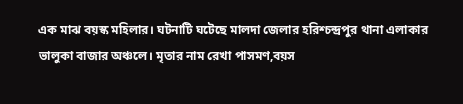এক মাঝ বয়স্ক মহিলার। ঘটনাটি ঘটেছে মালদা জেলার হরিশ্চন্দ্রপুর থানা এলাকার ভালুকা বাজার অঞ্চলে। মৃতার নাম রেখা পাসমণ,বয়স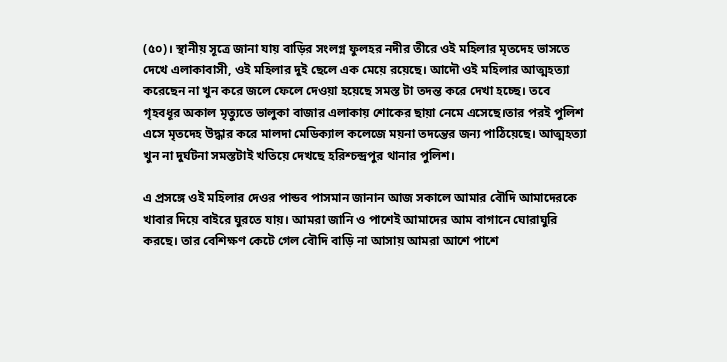(৫০)। স্থানীয় সূত্রে জানা যায় বাড়ির সংলগ্ন ফুলহর নদীর তীরে ওই মহিলার মৃতদেহ ভাসতে দেখে এলাকাবাসী, ওই মহিলার দুই ছেলে এক মেয়ে রয়েছে। আদৌ ওই মহিলার আত্মহত্যা করেছেন না খুন করে জলে ফেলে দেওয়া হয়েছে সমস্ত টা তদন্ত করে দেখা হচ্ছে। তবে গৃহবধূর অকাল মৃত্যুতে ভালুকা বাজার এলাকায় শোকের ছায়া নেমে এসেছে।তার পরই পুলিশ এসে মৃতদেহ উদ্ধার করে মালদা মেডিক্যাল কলেজে ময়না তদন্তের জন্য পাঠিয়েছে। আত্মহত্যা খুন না দুর্ঘটনা সমস্তটাই খতিয়ে দেখছে হরিশ্চন্দ্রপুর থানার পুলিশ।

এ প্রসঙ্গে ওই মহিলার দেওর পান্ডব পাসমান জানান আজ সকালে আমার বৌদি আমাদেরকে খাবার দিয়ে বাইরে ঘুরতে যায়। আমরা জানি ও পাশেই আমাদের আম বাগানে ঘোরাঘুরি করছে। তার বেশিক্ষণ কেটে গেল বৌদি বাড়ি না আসায় আমরা আশে পাশে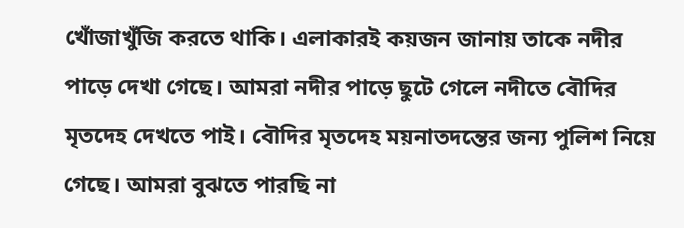খোঁজাখুঁজি করতে থাকি। এলাকারই কয়জন জানায় তাকে নদীর পাড়ে দেখা গেছে। আমরা নদীর পাড়ে ছুটে গেলে নদীতে বৌদির মৃতদেহ দেখতে পাই। বৌদির মৃতদেহ ময়নাতদন্তের জন্য পুলিশ নিয়ে গেছে। আমরা বুঝতে পারছি না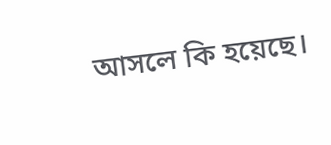আসলে কি হয়েছে।